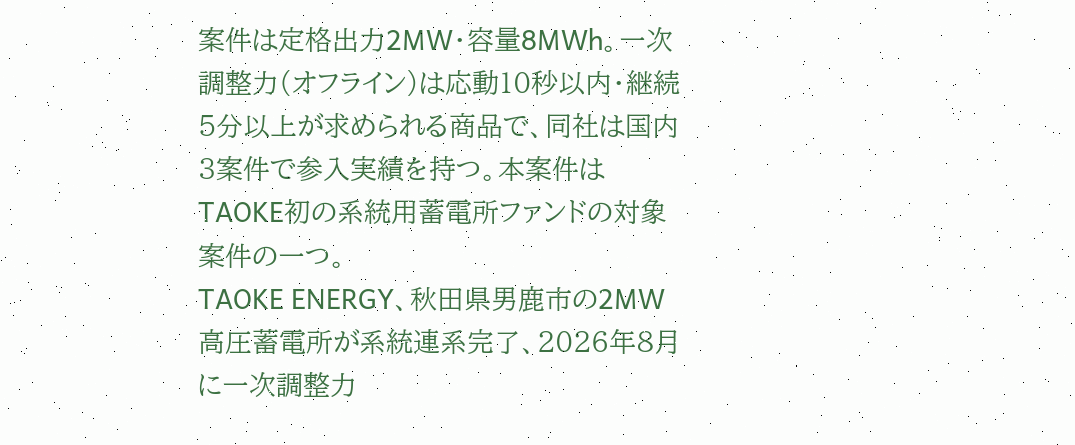案件は定格出力2MW・容量8MWh。一次調整力(オフライン)は応動10秒以内・継続5分以上が求められる商品で、同社は国内3案件で参入実績を持つ。本案件はTAOKE初の系統用蓄電所ファンドの対象案件の一つ。
TAOKE ENERGY、秋田県男鹿市の2MW高圧蓄電所が系統連系完了、2026年8月に一次調整力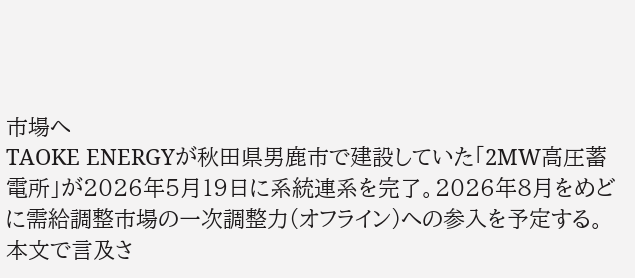市場へ
TAOKE ENERGYが秋田県男鹿市で建設していた「2MW高圧蓄電所」が2026年5月19日に系統連系を完了。2026年8月をめどに需給調整市場の一次調整力(オフライン)への参入を予定する。
本文で言及さ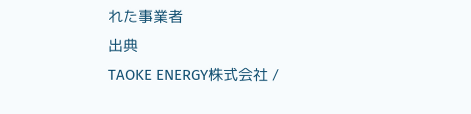れた事業者
出典
TAOKE ENERGY株式会社 /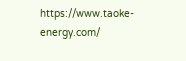https://www.taoke-energy.com/